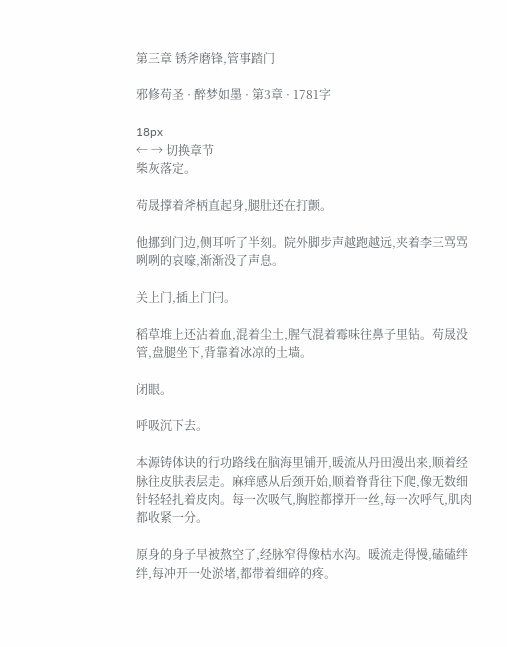第三章 锈斧磨锋,管事踏门

邪修苟圣 · 醉梦如墨 · 第3章 · 1781字

18px
← → 切换章节
柴灰落定。

苟晟撑着斧柄直起身,腿肚还在打颤。

他挪到门边,侧耳听了半刻。院外脚步声越跑越远,夹着李三骂骂咧咧的哀嚎,渐渐没了声息。

关上门,插上门闩。

稻草堆上还沾着血,混着尘土,腥气混着霉味往鼻子里钻。苟晟没管,盘腿坐下,背靠着冰凉的土墙。

闭眼。

呼吸沉下去。

本源铸体诀的行功路线在脑海里铺开,暖流从丹田漫出来,顺着经脉往皮肤表层走。麻痒感从后颈开始,顺着脊背往下爬,像无数细针轻轻扎着皮肉。每一次吸气,胸腔都撑开一丝,每一次呼气,肌肉都收紧一分。

原身的身子早被熬空了,经脉窄得像枯水沟。暖流走得慢,磕磕绊绊,每冲开一处淤堵,都带着细碎的疼。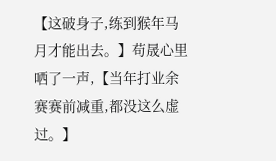【这破身子,练到猴年马月才能出去。】苟晟心里哂了一声,【当年打业余赛赛前减重,都没这么虚过。】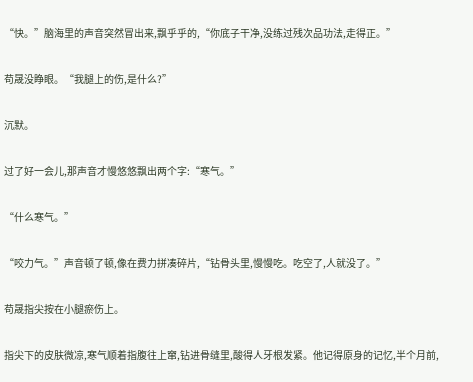“快。”脑海里的声音突然冒出来,飘乎乎的,“你底子干净,没练过残次品功法,走得正。”

苟晟没睁眼。“我腿上的伤,是什么?”

沉默。

过了好一会儿,那声音才慢悠悠飘出两个字:“寒气。”

“什么寒气。”

“咬力气。”声音顿了顿,像在费力拼凑碎片,“钻骨头里,慢慢吃。吃空了,人就没了。”

苟晟指尖按在小腿瘀伤上。

指尖下的皮肤微凉,寒气顺着指腹往上窜,钻进骨缝里,酸得人牙根发紧。他记得原身的记忆,半个月前,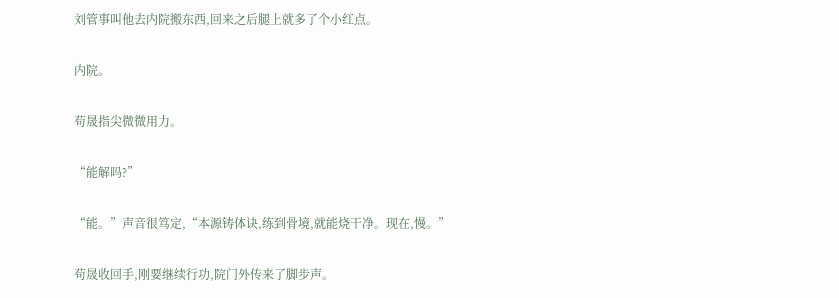刘管事叫他去内院搬东西,回来之后腿上就多了个小红点。

内院。

苟晟指尖微微用力。

“能解吗?”

“能。”声音很笃定,“本源铸体诀,练到骨境,就能烧干净。现在,慢。”

苟晟收回手,刚要继续行功,院门外传来了脚步声。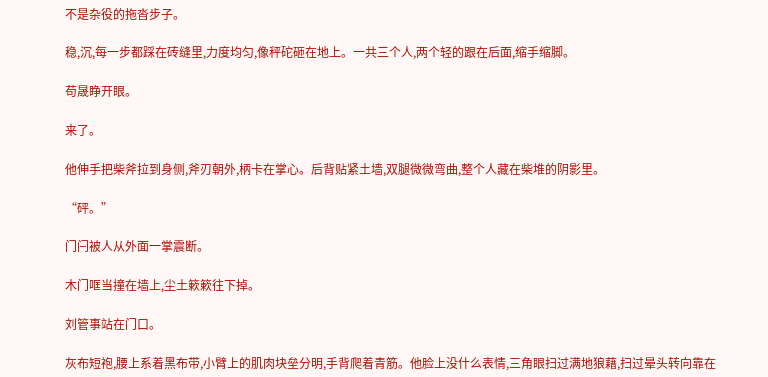不是杂役的拖沓步子。

稳,沉,每一步都踩在砖缝里,力度均匀,像秤砣砸在地上。一共三个人,两个轻的跟在后面,缩手缩脚。

苟晟睁开眼。

来了。

他伸手把柴斧拉到身侧,斧刃朝外,柄卡在掌心。后背贴紧土墙,双腿微微弯曲,整个人藏在柴堆的阴影里。

“砰。”

门闩被人从外面一掌震断。

木门哐当撞在墙上,尘土簌簌往下掉。

刘管事站在门口。

灰布短袍,腰上系着黑布带,小臂上的肌肉块垒分明,手背爬着青筋。他脸上没什么表情,三角眼扫过满地狼藉,扫过晕头转向靠在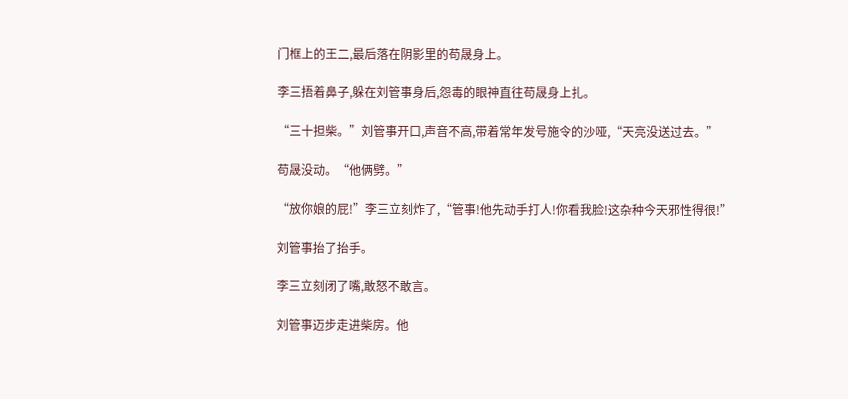门框上的王二,最后落在阴影里的苟晟身上。

李三捂着鼻子,躲在刘管事身后,怨毒的眼神直往苟晟身上扎。

“三十担柴。”刘管事开口,声音不高,带着常年发号施令的沙哑,“天亮没送过去。”

苟晟没动。“他俩劈。”

“放你娘的屁!”李三立刻炸了,“管事!他先动手打人!你看我脸!这杂种今天邪性得很!”

刘管事抬了抬手。

李三立刻闭了嘴,敢怒不敢言。

刘管事迈步走进柴房。他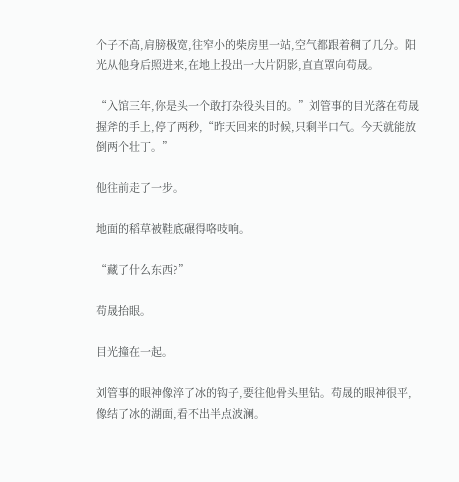个子不高,肩膀极宽,往窄小的柴房里一站,空气都跟着稠了几分。阳光从他身后照进来,在地上投出一大片阴影,直直罩向苟晟。

“入馆三年,你是头一个敢打杂役头目的。”刘管事的目光落在苟晟握斧的手上,停了两秒,“昨天回来的时候,只剩半口气。今天就能放倒两个壮丁。”

他往前走了一步。

地面的稻草被鞋底碾得咯吱响。

“藏了什么东西?”

苟晟抬眼。

目光撞在一起。

刘管事的眼神像淬了冰的钩子,要往他骨头里钻。苟晟的眼神很平,像结了冰的湖面,看不出半点波澜。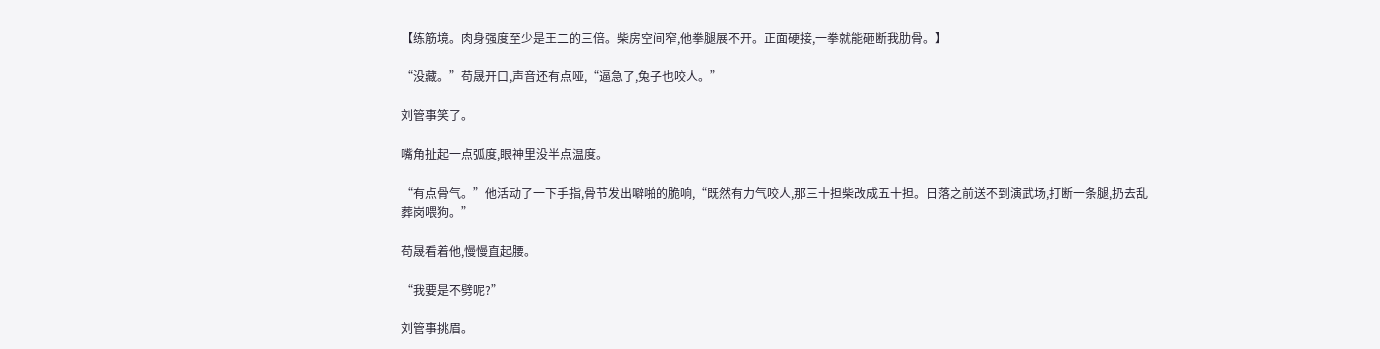【练筋境。肉身强度至少是王二的三倍。柴房空间窄,他拳腿展不开。正面硬接,一拳就能砸断我肋骨。】

“没藏。”苟晟开口,声音还有点哑,“逼急了,兔子也咬人。”

刘管事笑了。

嘴角扯起一点弧度,眼神里没半点温度。

“有点骨气。”他活动了一下手指,骨节发出噼啪的脆响,“既然有力气咬人,那三十担柴改成五十担。日落之前送不到演武场,打断一条腿,扔去乱葬岗喂狗。”

苟晟看着他,慢慢直起腰。

“我要是不劈呢?”

刘管事挑眉。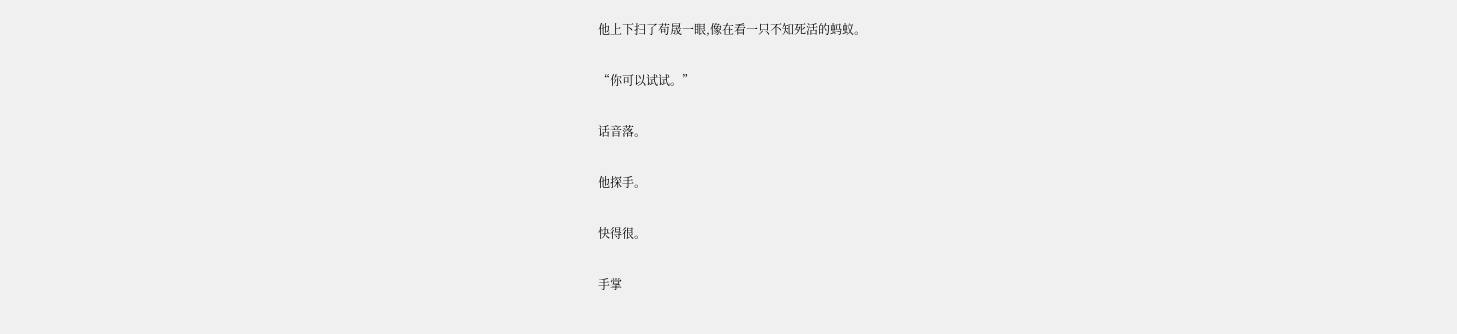他上下扫了苟晟一眼,像在看一只不知死活的蚂蚁。

“你可以试试。”

话音落。

他探手。

快得很。

手掌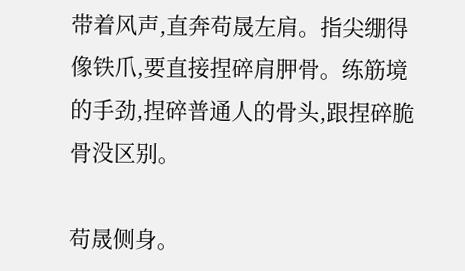带着风声,直奔苟晟左肩。指尖绷得像铁爪,要直接捏碎肩胛骨。练筋境的手劲,捏碎普通人的骨头,跟捏碎脆骨没区别。

苟晟侧身。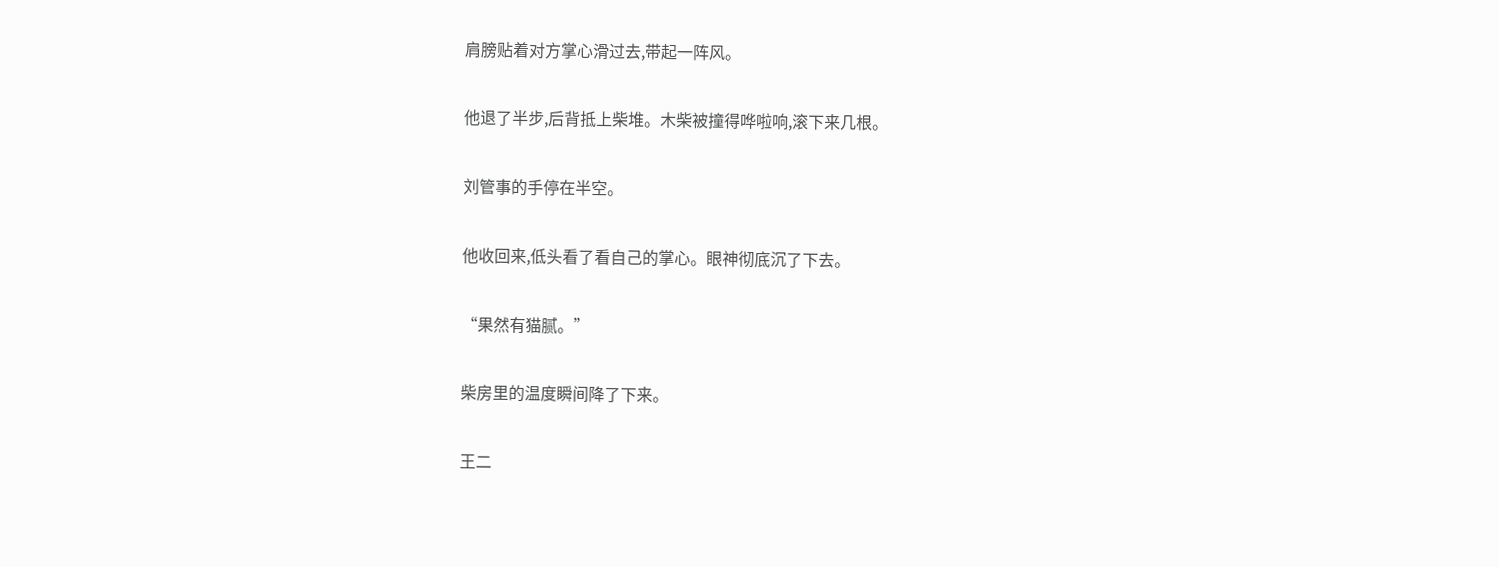肩膀贴着对方掌心滑过去,带起一阵风。

他退了半步,后背抵上柴堆。木柴被撞得哗啦响,滚下来几根。

刘管事的手停在半空。

他收回来,低头看了看自己的掌心。眼神彻底沉了下去。

“果然有猫腻。”

柴房里的温度瞬间降了下来。

王二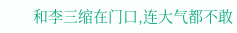和李三缩在门口,连大气都不敢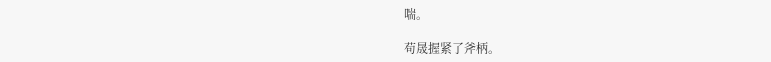喘。

苟晟握紧了斧柄。